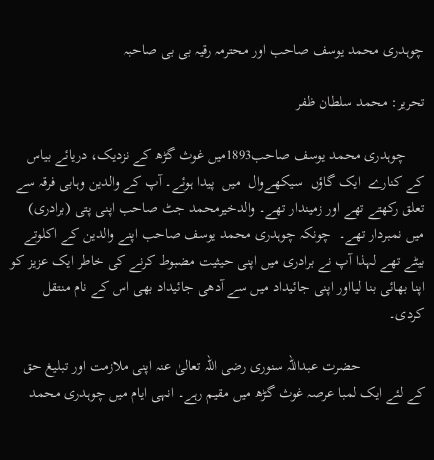چوہدری محمد یوسف صاحب اور محترمہ رقیہ بی بی صاحبہ

تحریر: محمد سلطان ظفر

     چوہدری محمد یوسف صاحب1893میں غوث گڑھ کے نزدیک، دریائے بیاس کے کنارے  ایک گاؤں  سیکھےوال  میں  پیدا ہوئے۔ آپ کے والدین وہابی فرقہ سے تعلق رکھتے تھے اور زمیندار تھے۔ والدخیرمحمد جٹ صاحب اپنی پتی (برادری) میں نمبردار تھے۔  چونکہ چوہدری محمد یوسف صاحب اپنے والدین کے اکلوتے بیٹے تھے لہذا آپ نے برادری میں اپنی حیثیت مضبوط کرنے کی خاطر ایک عزیز کو اپنا بھائی بنا لیااور اپنی جائیداد میں سے آدھی جائیداد بھی اس کے نام منتقل کردی۔

                 حضرت عبداللہ سنوری رضی اللہ تعالیٰ عنہ اپنی ملازمت اور تبلیغ حق کے لئے ایک لمبا عرصہ غوث گڑھ میں مقیم رہے۔ انہی ایام میں چوہدری محمد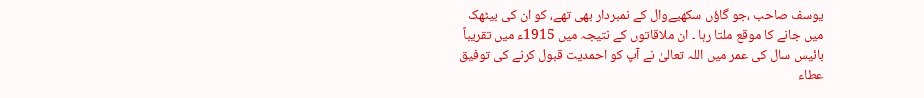یوسف صاحب ،جو گاؤں سکھیےوال کے نمبردار بھی تھے، کو ان کی بیٹھک میں جانے کا موقع ملتا رہا ۔ ان ملاقاتوں کے نتیجہ میں 1915ء میں تقریباً بائیس سال کی عمر میں اللہ تعالیٰ نے آپ کو احمدیت قبول کرنے کی توفیق عطاء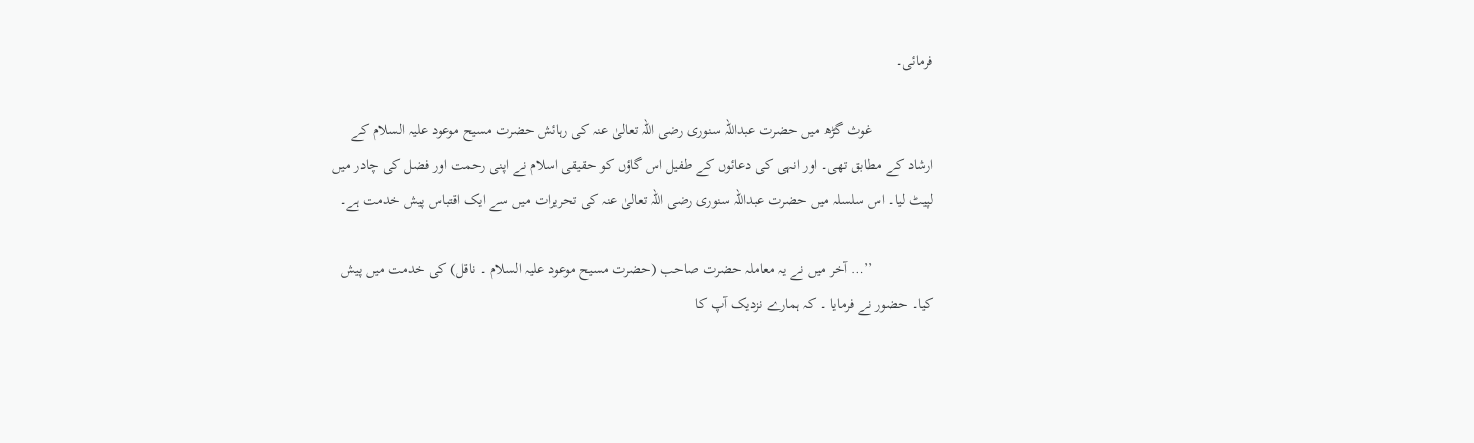فرمائی۔

                غوث گڑھ میں حضرت عبداللہ سنوری رضی اللہ تعالیٰ عنہ کی رہائش حضرت مسیح موعود علیہ السلام کے ارشاد کے مطابق تھی۔ اور انہی کی دعائوں کے طفیل اس گاؤں کو حقیقی اسلام نے اپنی رحمت اور فضل کی چادر میں لپیٹ لیا۔ اس سلسلہ میں حضرت عبداللہ سنوری رضی اللہ تعالیٰ عنہ کی تحریرات میں سے ایک اقتباس پیش خدمت ہے۔

                ’’… آخر میں نے یہ معاملہ حضرت صاحب (حضرت مسیح موعود علیہ السلام ۔ ناقل) کی خدمت میں پیش کیا۔ حضور نے فرمایا ۔ کہ ہمارے نزدیک آپ کا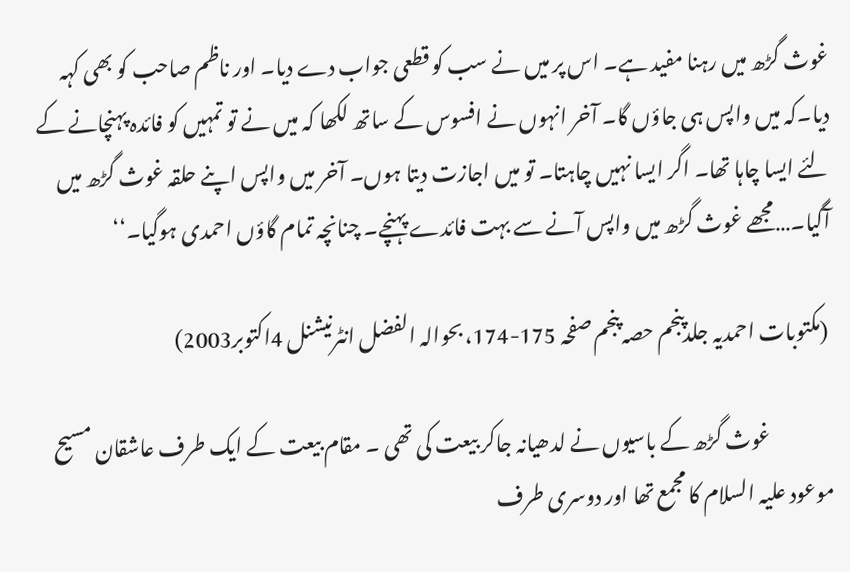غوث گڑھ میں رہنا مفید ہے۔ اس پر میں نے سب کو قطعی جواب دے دیا۔ اور ناظم صاحب کو بھی کہہ دیا۔کہ میں واپس ہی جاؤں گا۔ آخر انہوں نے افسوس کے ساتھ لکھا کہ میں نے تو تمہیں کو فائدہ پہنچانے کے لئے ایسا چاہا تھا۔ اگر ایسا نہیں چاہتا۔ تو میں اجازت دیتا ہوں۔ آخر میں واپس اپنے حلقہ غوث گڑھ میں آگیا۔…مجھے غوث گڑھ میں واپس آنے سے بہت فائدے پہنچے۔ چنانچہ تمام گاؤں احمدی ہوگیا۔‘‘

 (مکتوبات احمدیہ جلدپنجم حصہ پنجم صفحہ 175-174، بحوالہ الفضل انٹرنیشنل 4اکتوبر2003)

                غوث گڑھ کے باسیوں نے لدھیانہ جاکر بیعت کی تھی ۔ مقام بیعت کے ایک طرف عاشقان مسیح موعود علیہ السلام کا مجمع تھا اور دوسری طرف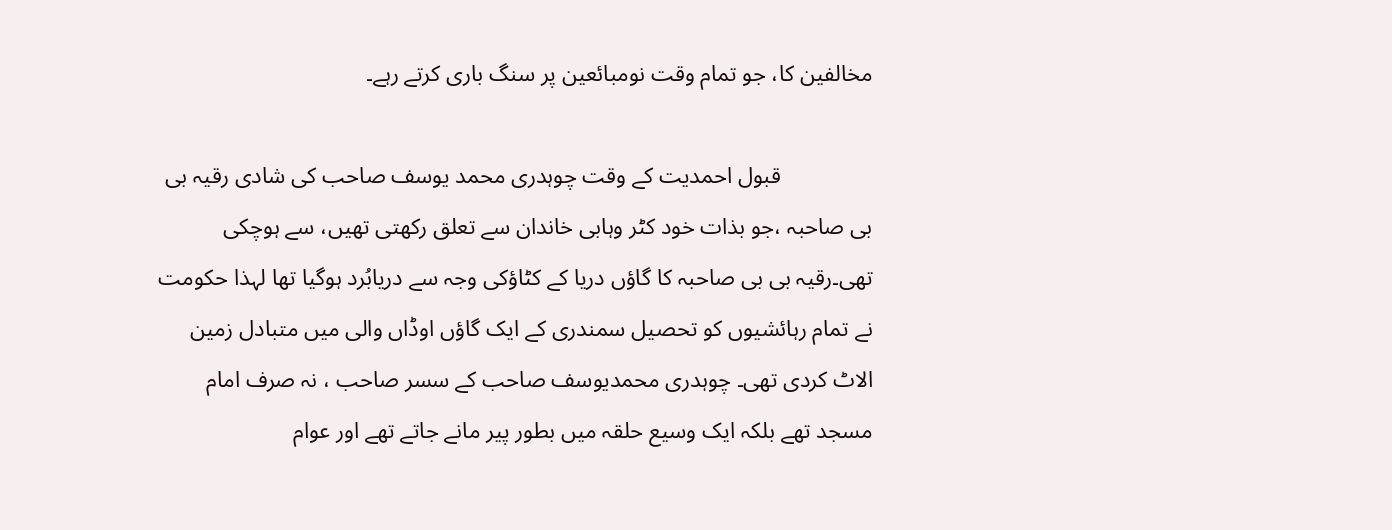مخالفین کا، جو تمام وقت نومبائعین پر سنگ باری کرتے رہے۔

                قبول احمدیت کے وقت چوہدری محمد یوسف صاحب کی شادی رقیہ بی بی صاحبہ ،جو بذات خود کٹر وہابی خاندان سے تعلق رکھتی تھیں، سے ہوچکی تھی۔رقیہ بی بی صاحبہ کا گاؤں دریا کے کٹاؤکی وجہ سے دریابُرد ہوگیا تھا لہذا حکومت نے تمام رہائشیوں کو تحصیل سمندری کے ایک گاؤں اوڈاں والی میں متبادل زمین الاٹ کردی تھی۔ چوہدری محمدیوسف صاحب کے سسر صاحب ، نہ صرف امام مسجد تھے بلکہ ایک وسیع حلقہ میں بطور پیر مانے جاتے تھے اور عوام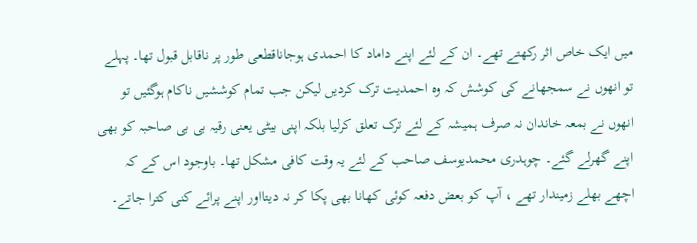میں ایک خاص اثر رکھتے تھے۔ ان کے لئے اپنے داماد کا احمدی ہوجاناقطعی طور پر ناقابل قبول تھا۔ پہلے تو انھوں نے سمجھانے کی کوشش کہ وہ احمدیت ترک کردیں لیکن جب تمام کوششیں ناکام ہوگئیں تو انھوں نے بمعہ خاندان نہ صرف ہمیشہ کے لئے ترک تعلق کرلیا بلکہ اپنی بیٹی یعنی رقیہ بی بی صاحبہ کو بھی اپنے گھرلے گئے۔ چوہدری محمدیوسف صاحب کے لئے یہ وقت کافی مشکل تھا۔ باوجود اس کے کہ اچھے بھلے زمیندار تھے ، آپ کو بعض دفعہ کوئی کھانا بھی پکا کر نہ دیتااور اپنے پرائے کنی کترا جاتے۔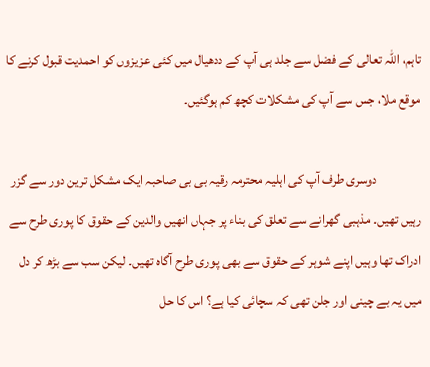تاہم، اللہ تعالی کے فضل سے جلد ہی آپ کے ددھیال میں کئی عزیزوں کو احمدیت قبول کرنے کا موقع ملا، جس سے آپ کی مشکلات کچھ کم ہوگئیں۔

                دوسری طرف آپ کی اہلیہ محترمہ رقیہ بی بی صاحبہ ایک مشکل ترین دور سے گزر رہیں تھیں۔ مذہبی گھرانے سے تعلق کی بناء پر جہاں انھیں والدین کے حقوق کا پوری طرح سے ادراک تھا وہیں اپنے شوہر کے حقوق سے بھی پوری طرح آگاہ تھیں۔ لیکن سب سے بڑھ کر دل میں یہ بے چینی اور جلن تھی کہ سچائی کیا ہے؟ اس کا حل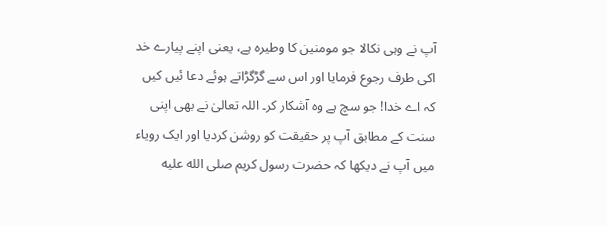آپ نے وہی نکالا جو مومنین کا وطیرہ ہے، یعنی اپنے پیارے خد اکی طرف رجوع فرمایا اور اس سے گڑگڑاتے ہوئے دعا ئیں کیں کہ اے خدا! جو سچ ہے وہ آشکار کر۔ اللہ تعالیٰ نے بھی اپنی سنت کے مطابق آپ پر حقیقت کو روشن کردیا اور ایک رویاء میں آپ نے دیکھا کہ حضرت رسول کریم صلى الله عليه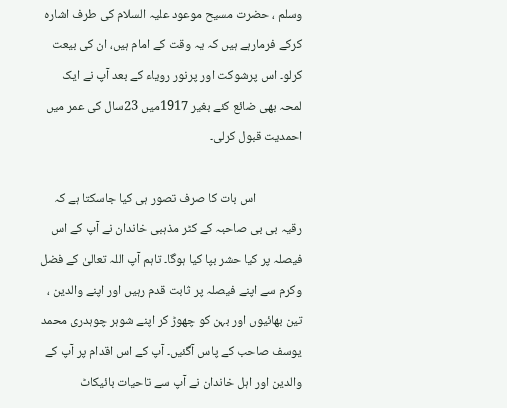وسلم ، حضرت مسیح موعود علیہ السلام کی طرف اشارہ کرکے فرمارہے ہیں کہ یہ وقت کے امام ہیں، ان کی بیعت کرلو۔ اس پرشوکت اور پرنور رویاء کے بعد آپ نے ایک لمحہ بھی ضائع کئے بغیر 1917میں 23سال کی عمر میں احمدیت قبول کرلی۔

                اس بات کا صرف تصور ہی کیا جاسکتا ہے کہ رقیہ بی بی صاحبہ کے کٹر مذہبی خاندان نے آپ کے اس فیصلہ پر کیا حشر بپا کیا ہوگا۔ تاہم آپ اللہ تعالیٰ کے فضل وکرم سے اپنے فیصلہ پر ثابت قدم رہیں اور اپنے والدین ، تین بھائیوں اور بہن کو چھوڑ کر اپنے شوہر چوہدری محمد یوسف صاحب کے پاس آگئیں۔ آپ کے اس اقدام پر آپ کے والدین اور اہل خاندان نے آپ سے تاحیات بائیکاٹ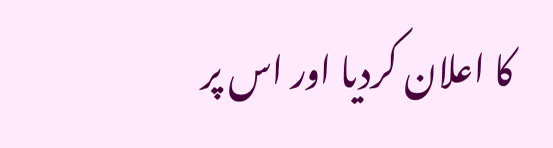کا اعلان کردیا اور اس پر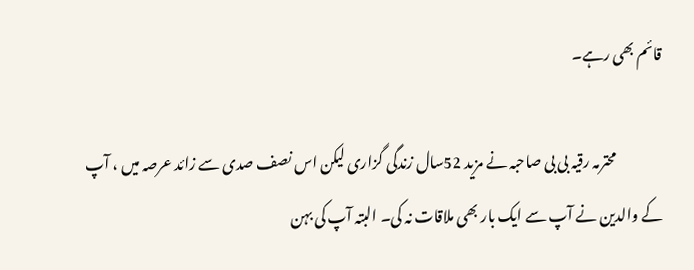قائم بھی رہے۔

                محترمہ رقیہ بی بی صاحبہ نے مزید 52سال زندگی گزاری لیکن اس نصف صدی سے زائد عرصہ میں ، آپ کے والدین نے آپ سے ایک بار بھی ملاقات نہ کی۔ البتہ آپ کی بہن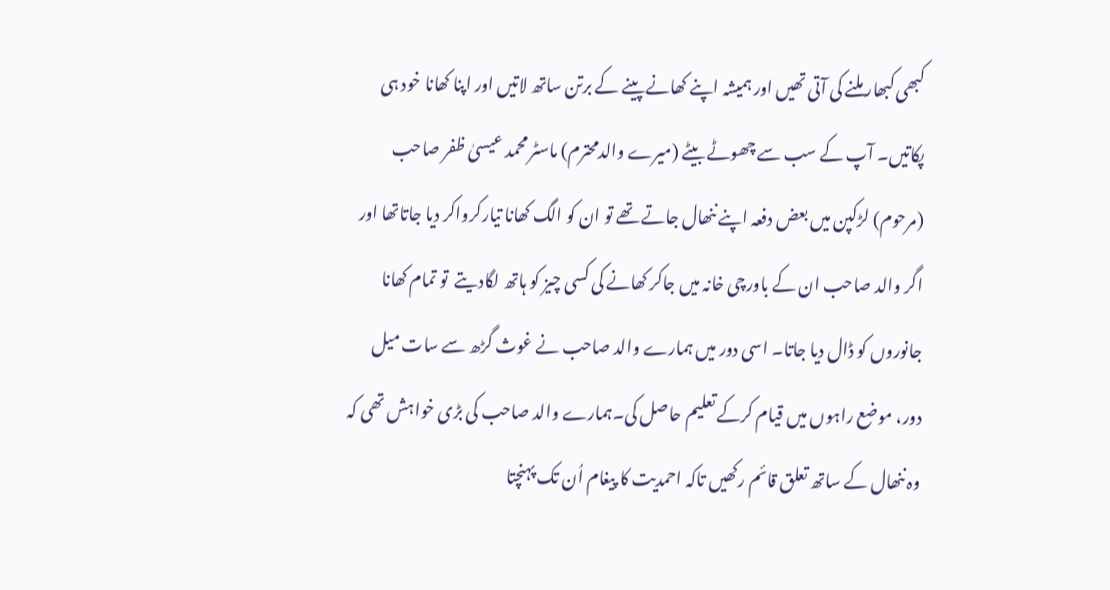کبھی کبھار ملنے کی آتی تھیں اور ہمیشہ اپنے کھانے پینے کے برتن ساتھ لاتیں اور اپنا کھانا خود ہی پکاتیں۔ آپ کے سب سے چھوٹے بیٹے (میرے والدمحترم) ماسٹر محمد عیسیٰ ظفر صاحب (مرحوم) لڑکپن میں بعض دفعہ اپنے ننھال جاتے تھے تو ان کو الگ کھانا تیارکرواکر دیا جاتاتھا اور اگر والد صاحب ان کے باورچی خانہ میں جاکر کھانے کی کسی چیز کو ہاتھ لگادیتے  تو تمام کھانا جانوروں کو ڈال دیا جاتا۔ اسی دور میں ہمارے والد صاحب نے غوث گڑھ سے سات میل دور، موضع راہوں میں قیام کرکے تعلیم حاصل کی۔ہمارے والد صاحب کی بڑی خواہش تھی کہ وہ ننھال کے ساتھ تعلق قائم رکھیں تاکہ احمدیت کا پیغام اُن تک پہنچتا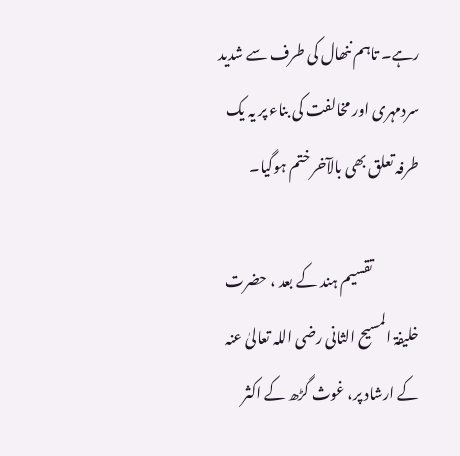رہے۔ تاہم ننھال کی طرف سے شدید سردمہری اور مخالفت کی بناء پر یہ یک طرفہ تعلق بھی بالآخر ختم ہوگیا۔

                تقسیم ہند کے بعد ، حضرت خلیفۃ المسیح الثانی رضی اللہ تعالیٰ عنہ کے ارشاد پر، غوث گڑھ کے اکثر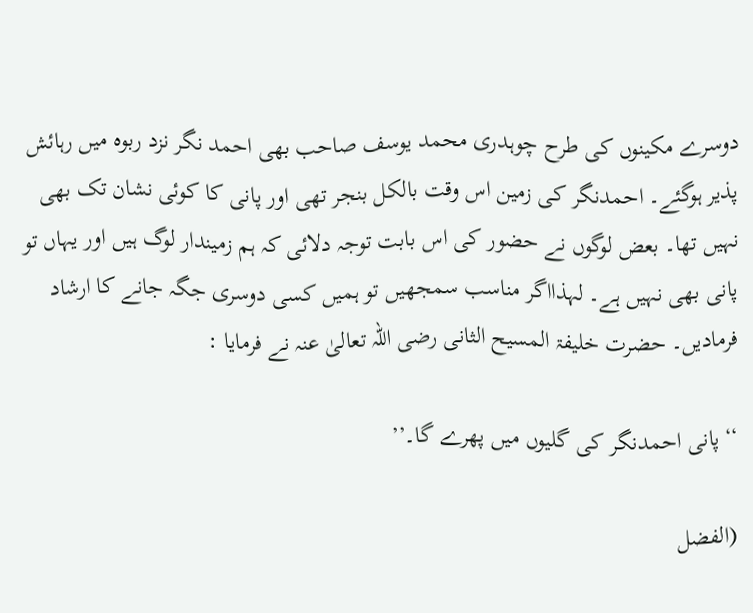دوسرے مکینوں کی طرح چوہدری محمد یوسف صاحب بھی احمد نگر نزد ربوہ میں رہائش پذیر ہوگئے۔ احمدنگر کی زمین اس وقت بالکل بنجر تھی اور پانی کا کوئی نشان تک بھی نہیں تھا۔ بعض لوگوں نے حضور کی اس بابت توجہ دلائی کہ ہم زمیندار لوگ ہیں اور یہاں تو پانی بھی نہیں ہے۔ لہذااگر مناسب سمجھیں تو ہمیں کسی دوسری جگہ جانے کا ارشاد فرمادیں۔ حضرت خلیفۃ المسیح الثانی رضی اللہ تعالیٰ عنہ نے فرمایا :

‘‘پانی احمدنگر کی گلیوں میں پھرے گا۔’’

(الفضل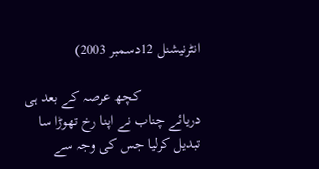انٹرنیشنل 12دسمبر 2003)

                کچھ عرصہ کے بعد ہی دریائے چناب نے اپنا رخ تھوڑا سا تبدیل کرلیا جس کی وجہ سے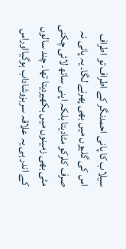سیلاب کا پانی احمدنگر کے اطراف تو اطراف اس کی گلیوں میں بھی پھرنے لگا۔ یہ پانی نہ صرف کلرکو مٹادیتا بلکہ اپنی ساتھ لائی چکنی مٹی بھی زمینوں میں بکھیردیتا تھا۔ چند سالوں کے اندر ہی یہ علاقہ سربزوشاداب ہوگیااوراس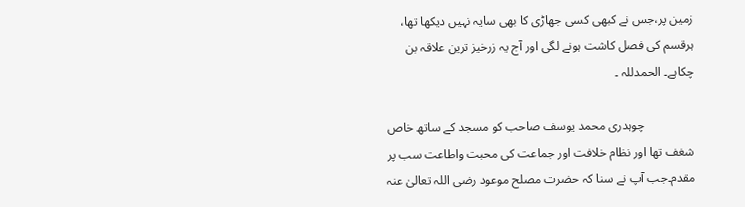زمین پر،جس نے کبھی کسی جھاڑی کا بھی سایہ نہیں دیکھا تھا، ہرقسم کی فصل کاشت ہونے لگی اور آج یہ زرخیز ترین علاقہ بن چکاہے۔ الحمدللہ ۔

                چوہدری محمد یوسف صاحب کو مسجد کے ساتھ خاص شغف تھا اور نظام خلافت اور جماعت کی محبت واطاعت سب پر مقدم۔جب آپ نے سنا کہ حضرت مصلح موعود رضی اللہ تعالیٰ عنہ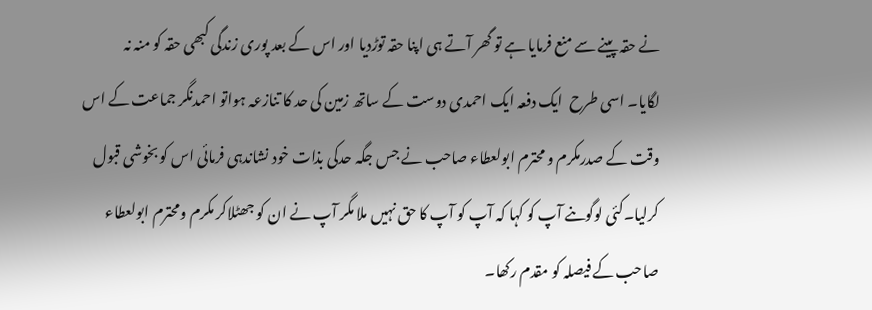نے حقہ پینے سے منع فرمایا ہے تو گھر آتے ہی اپنا حقہ توڑدیا اور اس کے بعد پوری زندگی کبھی حقہ کو منہ نہ لگایا۔ اسی طرح  ایک دفعہ ایک احمدی دوست کے ساتھ زمین کی حد کا تنازعہ ہواتو احمدنگر جماعت کے اس وقت کے صدرمکرم و محترم ابولعطاء صاحب نے جس جگہ حدکی بذات خود نشاندہی فرمائی اس کو بخوشی قبول کرلیا۔کئی لوگوںنے آپ کو کہا کہ آپ کو آپ کا حق نہیں ملا مگر آپ نے ان کو جھٹلاکر مکرم ومحترم ابولعطاء صاحب کے فیصلہ کو مقدم رکھا۔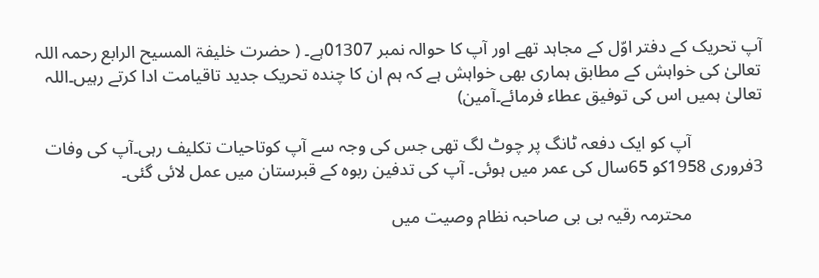آپ تحریک کے دفتر اوّل کے مجاہد تھے اور آپ کا حوالہ نمبر 01307ہے۔ ( حضرت خلیفۃ المسیح الرابع رحمہ اللہ تعالیٰ کی خواہش کے مطابق ہماری بھی خواہش ہے کہ ہم ان کا چندہ تحریک جدید تاقیامت ادا کرتے رہیں۔اللہ تعالیٰ ہمیں اس کی توفیق عطاء فرمائے۔آمین)

                آپ کو ایک دفعہ ٹانگ پر چوٹ لگ تھی جس کی وجہ سے آپ کوتاحیات تکلیف رہی۔آپ کی وفات 3فروری 1958کو 65سال کی عمر میں ہوئی۔ آپ کی تدفین ربوہ کے قبرستان میں عمل لائی گئی۔

                محترمہ رقیہ بی بی صاحبہ نظام وصیت میں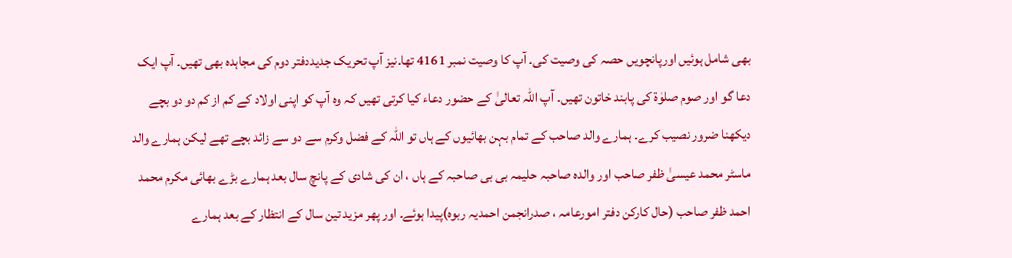بھی شامل ہوئیں اورپانچویں حصہ کی وصیت کی۔ آپ کا وصیت نمبر 4161 تھا۔نیز آپ تحریک جدیددفتر دوم کی مجاہدہ بھی تھیں۔ آپ ایک دعا گو اور صوم صلوٰۃ کی پابند خاتون تھیں۔ آپ اللہ تعالیٰ کے حضور دعاء کیا کرتی تھیں کہ وہ آپ کو اپنی اولاد کے کم از کم دو دو بچے دیکھنا ضرور نصیب کرے۔ ہمارے والد صاحب کے تمام بہن بھائیوں کے ہاں تو اللہ کے فضل وکرم سے دو سے زائد بچے تھے لیکن ہمارے والد ماسٹر محمد عیسیٰ ظفر صاحب اور والدہ صاحبہ حلیمہ بی بی صاحبہ کے ہاں ، ان کی شادی کے پانچ سال بعد ہمارے بڑے بھائی مکرم محمد احمد ظفر صاحب (حال کارکن دفتر امورعامہ ، صدرانجمن احمدیہ ربوہ)پیدا ہوئے۔ اور پھر مزید تین سال کے انتظار کے بعد ہمارے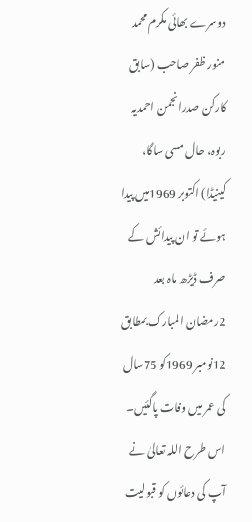دوسرے بھائی مکرم محمد منور ظفر صاحب (سابق کارکن صدرانجمن احمدیہ ربوہ، حال مسی ساگا، کینیڈا) اکتوبر 1969میں پیدا ہوئے تو ان پیدائش کے صرف ڈیڑھ ماہ بعد 2رمضان المبارک بمطابق 12نومبر 1969کو 75سال کی عمر میں وفات پاگئیں۔ اس طرح اللہ تعالیٰ نے آپ کی دعائوں کو قبولیت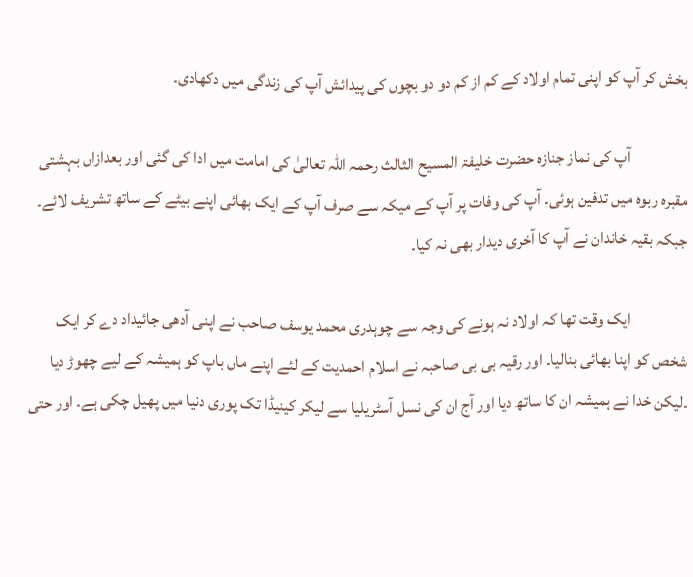بخش کر آپ کو اپنی تمام اولاد کے کم از کم دو دو بچوں کی پیدائش آپ کی زندگی میں دکھادی۔

                 آپ کی نماز جنازہ حضرت خلیفۃ المسیح الثالث رحمہ اللہ تعالیٰ کی امامت میں ادا کی گئی اور بعدازاں بہشتی مقبرہ ربوہ میں تدفین ہوئی۔ آپ کی وفات پر آپ کے میکہ سے صرف آپ کے ایک بھائی اپنے بیٹے کے ساتھ تشریف لائے۔ جبکہ بقیہ خاندان نے آپ کا آخری دیدار بھی نہ کیا۔

                 ایک وقت تھا کہ اولاد نہ ہونے کی وجہ سے چوہدری محمد یوسف صاحب نے اپنی آدھی جائیداد دے کر ایک شخص کو اپنا بھائی بنالیا۔ اور رقیہ بی بی صاحبہ نے اسلام احمدیت کے لئے اپنے ماں باپ کو ہمیشہ کے لیے چھوڑ دیا ۔لیکن خدا نے ہمیشہ ان کا ساتھ دیا اور آج ان کی نسل آسٹریلیا سے لیکر کینیڈا تک پوری دنیا میں پھیل چکی ہے۔ اور حتی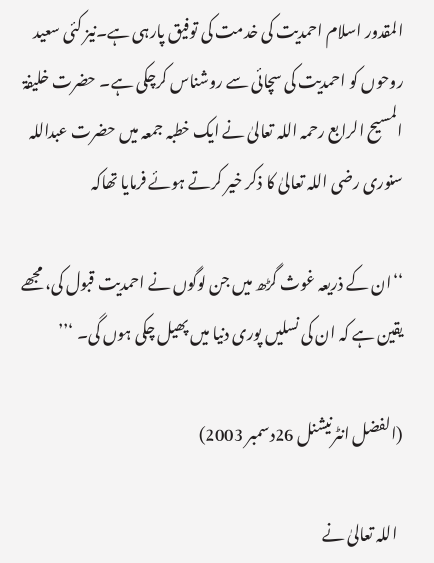المقدور اسلام احمدیت کی خدمت کی توفیق پارہی ہے۔نیز کئی سعید روحوں کو احمدیت کی سچائی سے روشناس کرچکی ہے۔ حضرت خلیفۃ المسیح الرابع رحمہ اللہ تعالیٰ نے ایک خطبہ جمعہ میں حضرت عبداللہ سنوری رضی اللہ تعالیٰ کا ذکر خیر کرتے ہوئے فرمایا تھاکہ

‘‘ان کے ذریعہ غوث گڑھ میں جن لوگوں نے احمدیت قبول کی، مجھے یقین ہے کہ ان کی نسلیں پوری دنیا میں پھیل چکی ہوں گی۔ ‘’’

(الفضل انٹرنیشنل 26دسمبر 2003)

  اللہ تعالیٰ نے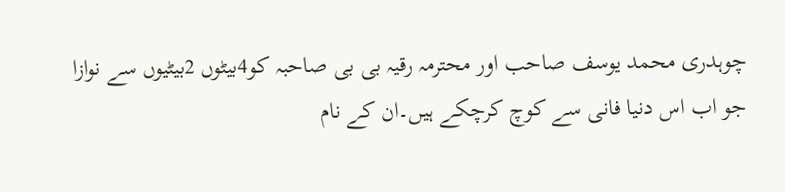چوہدری محمد یوسف صاحب اور محترمہ رقیہ بی بی صاحبہ کو4بیٹوں 2بیٹیوں سے نوازا جو اب اس دنیا فانی سے کوچ کرچکے ہیں۔ان کے نام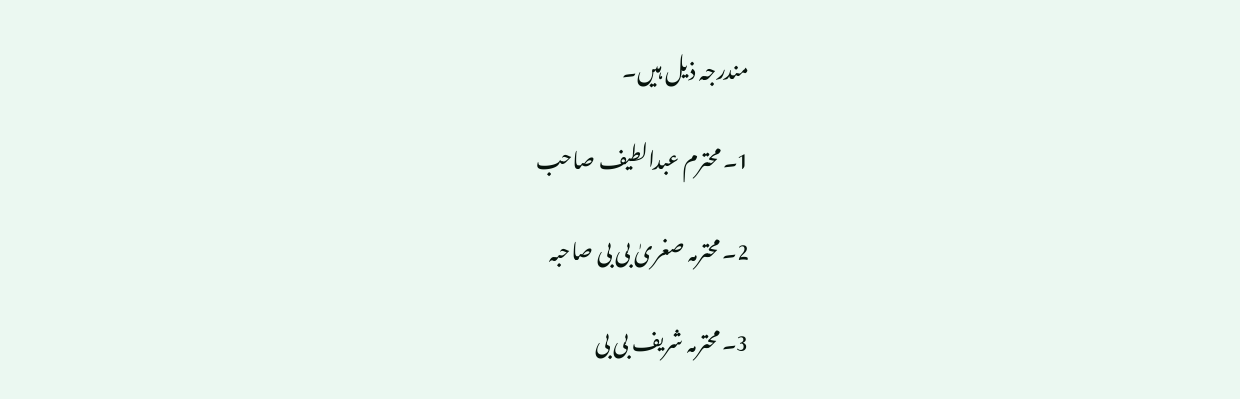مندرجہ ذیل ہیں۔

1۔ محترم عبدالطیف صاحب

2۔ محترمہ صغریٰ بی بی صاحبہ

3۔ محترمہ شریف بی بی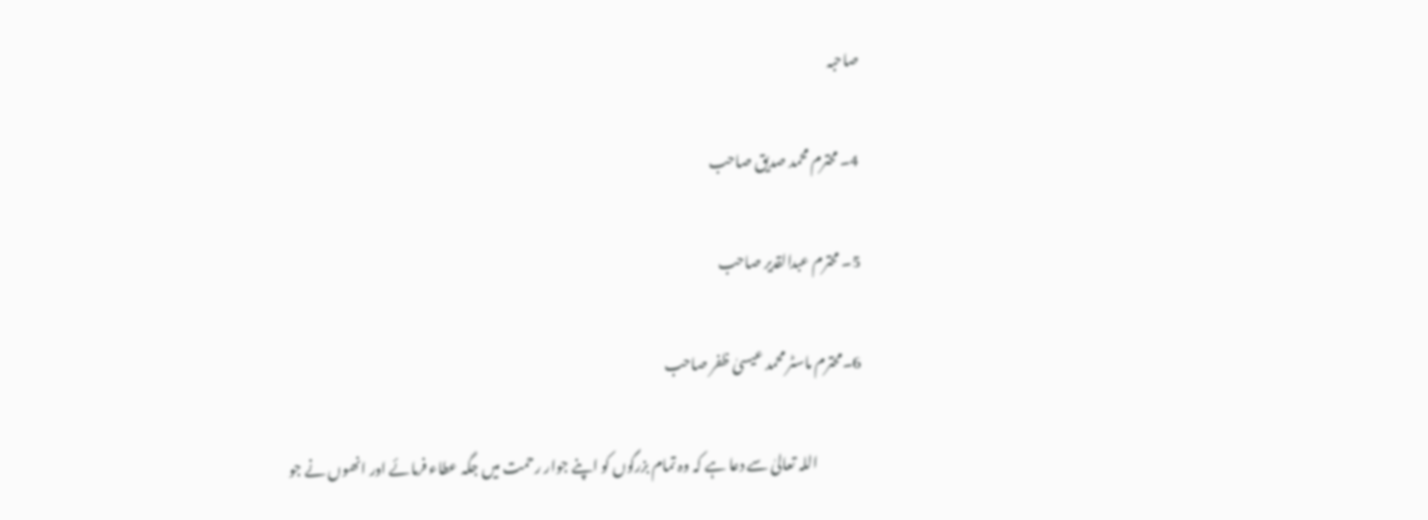صاحبہ

4۔ محترم محمد صدیق صاحب

5۔ محترم عبدالقدیر صاحب

6۔محترم ماسٹر محمد عیسیٰ ظفر صاحب

                اللہ تعالیٰ سے دعا ہے کہ وہ تمام بزرگوں کو اپنے جوار رحمت میں جگہ عطاء فرمائے اور انھوں نے جو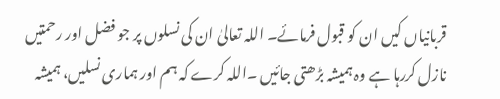قربانیاں کیں ان کو قبول فرمائے۔ اللہ تعالیٰ ان کی نسلوں پر جو فضل اور رحمتیں نازل کررہا ہے وہ ہمیشہ بڑھتی جائیں ۔اللہ کرے کہ ہم اور ہماری نسلیں، ہمیشہ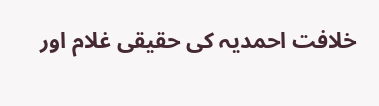خلافت احمدیہ کی حقیقی غلام اور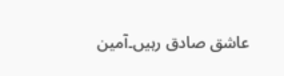عاشق صادق رہیں۔آمین